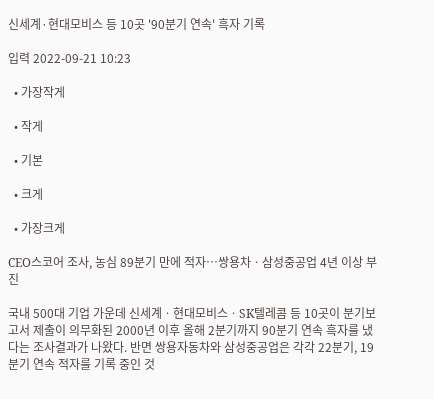신세계·현대모비스 등 10곳 '90분기 연속' 흑자 기록

입력 2022-09-21 10:23

  • 가장작게

  • 작게

  • 기본

  • 크게

  • 가장크게

CEO스코어 조사, 농심 89분기 만에 적자…쌍용차ㆍ삼성중공업 4년 이상 부진

국내 500대 기업 가운데 신세계ㆍ현대모비스ㆍSK텔레콤 등 10곳이 분기보고서 제출이 의무화된 2000년 이후 올해 2분기까지 90분기 연속 흑자를 냈다는 조사결과가 나왔다. 반면 쌍용자동차와 삼성중공업은 각각 22분기, 19분기 연속 적자를 기록 중인 것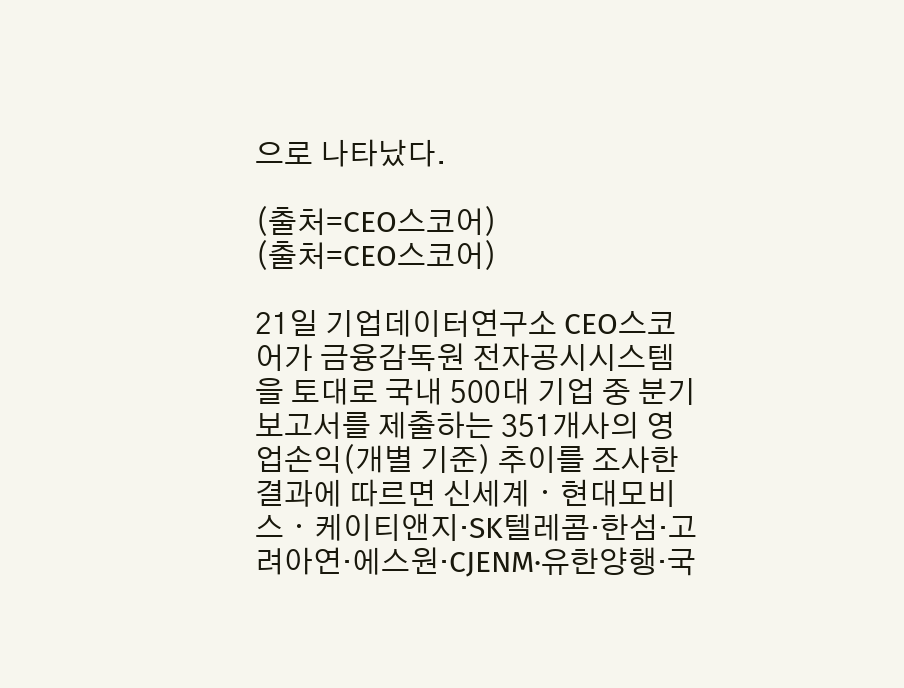으로 나타났다.

(출처=CEO스코어)
(출처=CEO스코어)

21일 기업데이터연구소 CEO스코어가 금융감독원 전자공시시스템을 토대로 국내 500대 기업 중 분기보고서를 제출하는 351개사의 영업손익(개별 기준) 추이를 조사한 결과에 따르면 신세계ㆍ현대모비스ㆍ케이티앤지·SK텔레콤·한섬·고려아연·에스원·CJENM·유한양행·국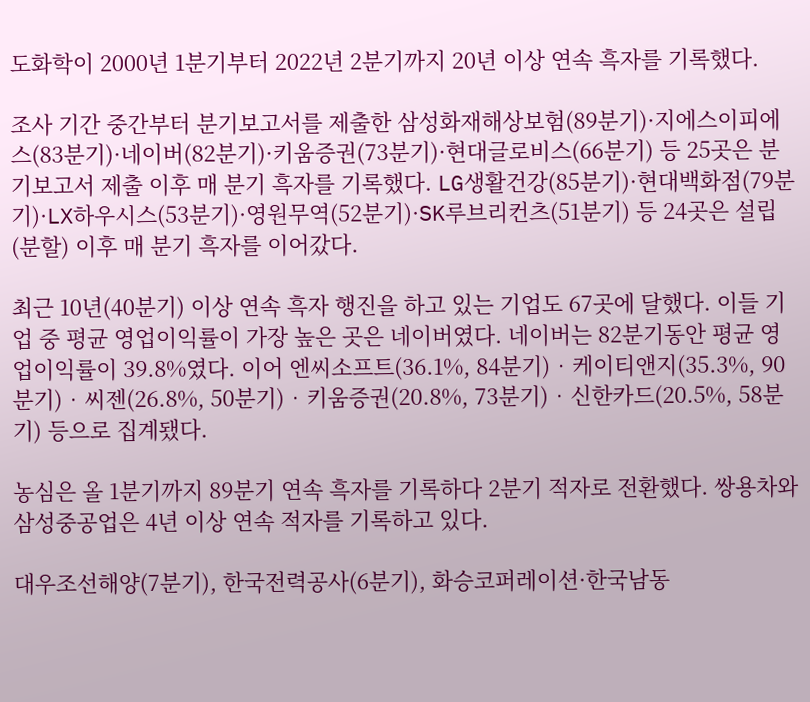도화학이 2000년 1분기부터 2022년 2분기까지 20년 이상 연속 흑자를 기록했다.

조사 기간 중간부터 분기보고서를 제출한 삼성화재해상보험(89분기)·지에스이피에스(83분기)·네이버(82분기)·키움증권(73분기)·현대글로비스(66분기) 등 25곳은 분기보고서 제출 이후 매 분기 흑자를 기록했다. LG생활건강(85분기)·현대백화점(79분기)·LX하우시스(53분기)·영원무역(52분기)·SK루브리컨츠(51분기) 등 24곳은 설립(분할) 이후 매 분기 흑자를 이어갔다.

최근 10년(40분기) 이상 연속 흑자 행진을 하고 있는 기업도 67곳에 달했다. 이들 기업 중 평균 영업이익률이 가장 높은 곳은 네이버였다. 네이버는 82분기동안 평균 영업이익률이 39.8%였다. 이어 엔씨소프트(36.1%, 84분기)‧케이티앤지(35.3%, 90분기)‧씨젠(26.8%, 50분기)‧키움증권(20.8%, 73분기)‧신한카드(20.5%, 58분기) 등으로 집계됐다.

농심은 올 1분기까지 89분기 연속 흑자를 기록하다 2분기 적자로 전환했다. 쌍용차와 삼성중공업은 4년 이상 연속 적자를 기록하고 있다.

대우조선해양(7분기), 한국전력공사(6분기), 화승코퍼레이션·한국남동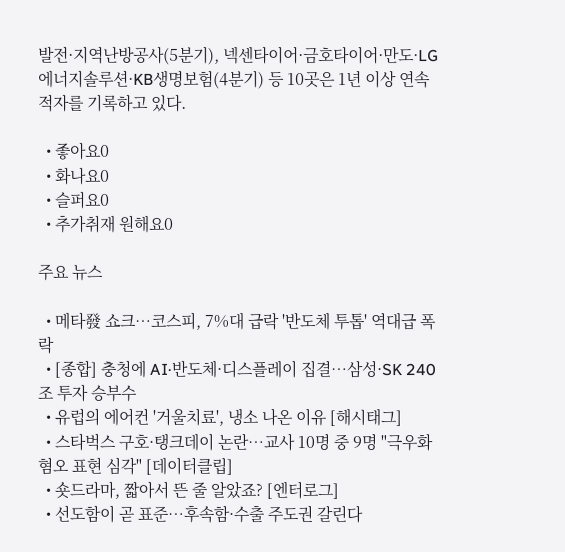발전·지역난방공사(5분기), 넥센타이어·금호타이어·만도·LG에너지솔루션·KB생명보험(4분기) 등 10곳은 1년 이상 연속 적자를 기록하고 있다.

  • 좋아요0
  • 화나요0
  • 슬퍼요0
  • 추가취재 원해요0

주요 뉴스

  • 메타發 쇼크…코스피, 7%대 급락 '반도체 투톱' 역대급 폭락
  • [종합] 충청에 AI·반도체·디스플레이 집결…삼성·SK 240조 투자 승부수
  • 유럽의 에어컨 '거울치료', 냉소 나온 이유 [해시태그]
  • 스타벅스 구호·탱크데이 논란…교사 10명 중 9명 "극우화 혐오 표현 심각" [데이터클립]
  • 숏드라마, 짧아서 뜬 줄 알았죠? [엔터로그]
  • 선도함이 곧 표준…후속함·수출 주도권 갈린다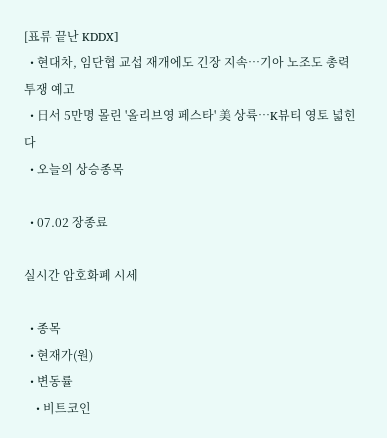[표류 끝난 KDDX]
  • 현대차, 임단협 교섭 재개에도 긴장 지속…기아 노조도 총력투쟁 예고
  • 日서 5만명 몰린 '올리브영 페스타' 美 상륙…K뷰티 영토 넓힌다
  • 오늘의 상승종목

  • 07.02 장종료

실시간 암호화폐 시세

  • 종목
  • 현재가(원)
  • 변동률
    • 비트코인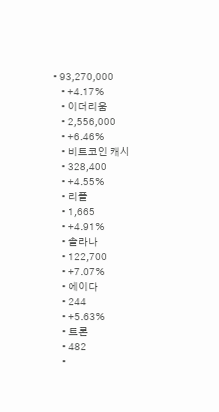• 93,270,000
    • +4.17%
    • 이더리움
    • 2,556,000
    • +6.46%
    • 비트코인 캐시
    • 328,400
    • +4.55%
    • 리플
    • 1,665
    • +4.91%
    • 솔라나
    • 122,700
    • +7.07%
    • 에이다
    • 244
    • +5.63%
    • 트론
    • 482
    •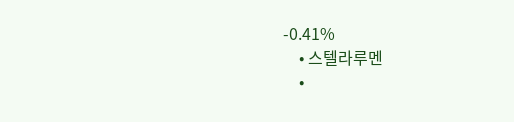-0.41%
    • 스텔라루멘
    •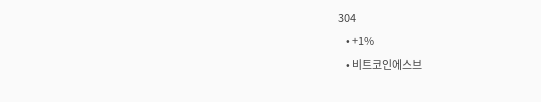304
    • +1%
    • 비트코인에스브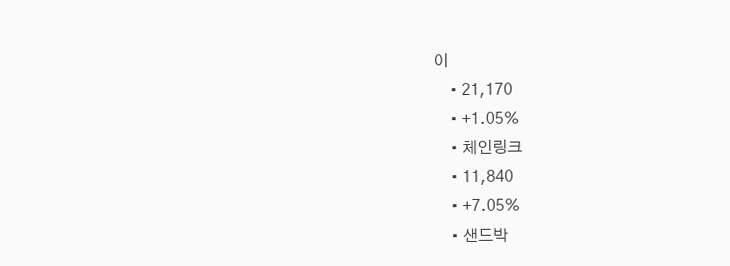이
    • 21,170
    • +1.05%
    • 체인링크
    • 11,840
    • +7.05%
    • 샌드박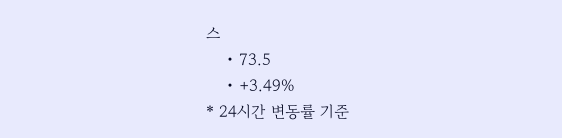스
    • 73.5
    • +3.49%
* 24시간 변동률 기준